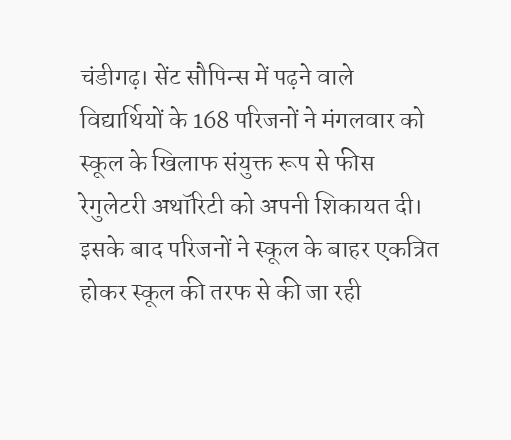चंडीगढ़। सेंट सौपिन्स में पढ़ने वाले विद्यार्थियों के 168 परिजनों ने मंगलवार को स्कूल के खिलाफ संयुक्त रूप से फीस रेगुलेटरी अथॉरिटी को अपनी शिकायत दी। इसके बाद परिजनों ने स्कूल के बाहर एकत्रित होकर स्कूल की तरफ से की जा रही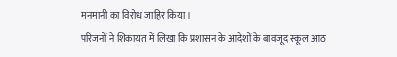मनमानी का विरोध जाहिर किया।
परिजनों ने शिकायत में लिखा कि प्रशासन के आदेशों के बावजूद स्कूल आठ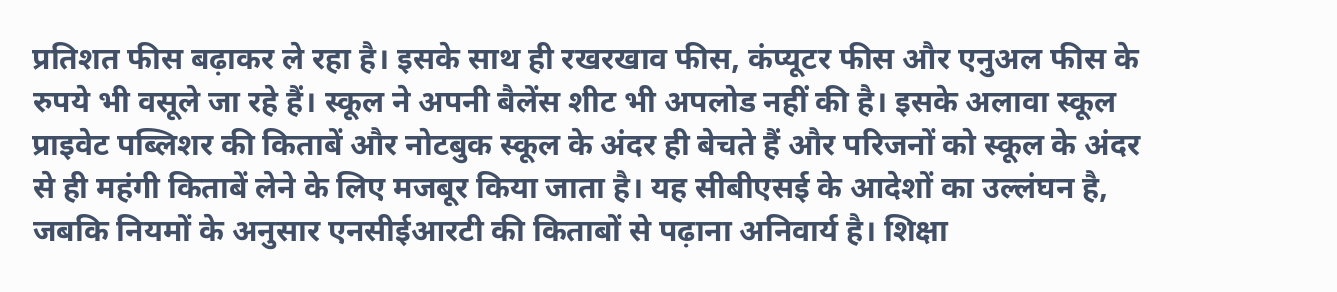प्रतिशत फीस बढ़ाकर ले रहा है। इसके साथ ही रखरखाव फीस, कंप्यूटर फीस और एनुअल फीस के रुपये भी वसूले जा रहे हैं। स्कूल ने अपनी बैलेंस शीट भी अपलोड नहीं की है। इसके अलावा स्कूल प्राइवेट पब्लिशर की किताबें और नोटबुक स्कूल के अंदर ही बेचते हैं और परिजनों को स्कूल के अंदर से ही महंगी किताबें लेने के लिए मजबूर किया जाता है। यह सीबीएसई के आदेशों का उल्लंघन है, जबकि नियमों के अनुसार एनसीईआरटी की किताबों से पढ़ाना अनिवार्य है। शिक्षा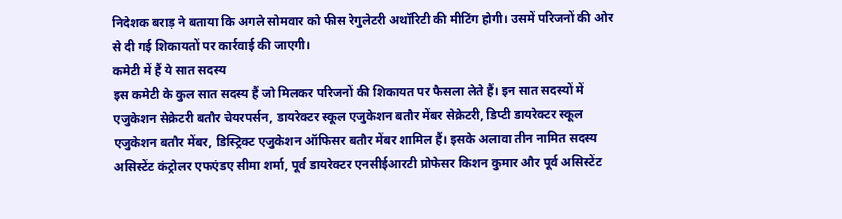निदेशक बराड़ ने बताया कि अगले सोमवार को फीस रेगुलेटरी अथॉरिटी की मीटिंग होगी। उसमें परिजनों की ओर से दी गई शिकायतों पर कार्रवाई की जाएगी।
कमेटी में हैं ये सात सदस्य
इस कमेटी के कुल सात सदस्य हैं जो मिलकर परिजनों की शिकायत पर फैसला लेते हैं। इन सात सदस्यों में एजुकेशन सेक्रेटरी बतौर चेयरपर्सन, डायरेक्टर स्कूल एजुकेशन बतौर मेंबर सेक्रेटरी, डिप्टी डायरेक्टर स्कूल एजुकेशन बतौर मेंबर, डिस्ट्रिक्ट एजुकेशन ऑफिसर बतौर मेंबर शामिल हैं। इसके अलावा तीन नामित सदस्य असिस्टेंट कंट्रोलर एफएंडए सीमा शर्मा, पूर्व डायरेक्टर एनसीईआरटी प्रोफेसर किशन कुमार और पूर्व असिस्टेंट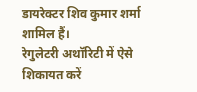डायरेक्टर शिव कुमार शर्मा शामिल हैं।
रेगुलेटरी अथॉरिटी में ऐसे शिकायत करें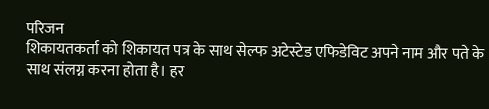परिजन
शिकायतकर्ता को शिकायत पत्र के साथ सेल्फ अटेस्टेड एफिडेविट अपने नाम और पते के साथ संलग्न करना होता है। हर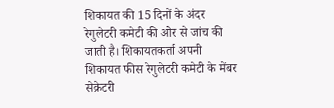शिकायत की 15 दिनों के अंदर रेगुलेटरी कमेटी की ओर से जांच की जाती है। शिकायतकर्ता अपनी शिकायत फीस रेगुलेटरी कमेटी के मेंबर सेक्रेटरी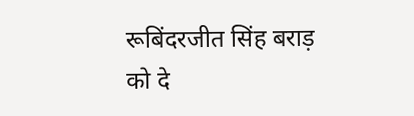रूबिंदरजीत सिंह बराड़ को दे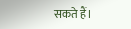सकते हैं।